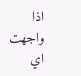اذا واجهت اي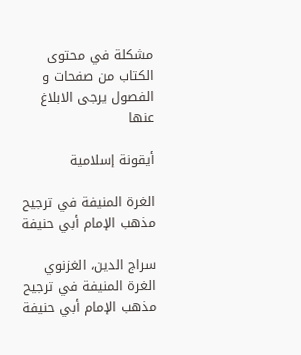مشكلة في محتوى الكتاب من صفحات و الفصول يرجى الابلاغ عنها

أيقونة إسلامية

الغرة المنيفة في ترجيح مذهب الإمام أبي حنيفة

سراج الدين، الغزنوي
الغرة المنيفة في ترجيح مذهب الإمام أبي حنيفة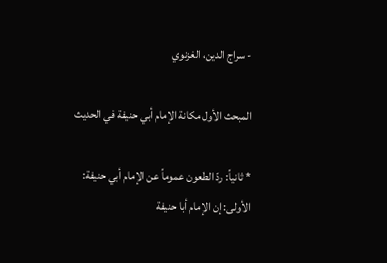- سراج الدين، الغزنوي

المبحث الأول مكانة الإمام أبي حنيفة في الحديث

* ثانياً: ردّ الطعون عموماً عن الإمام أبي حنيفة:
الأولى: إن الإمام أبا حنيفة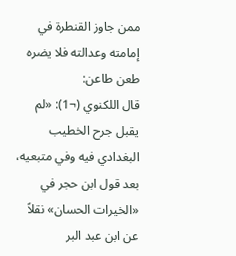ممن جاوز القنطرة في إمامته وعدالته فلا يضره طعن طاعن:
قال اللكنوي (¬1): «لم يقبل جرح الخطيب البغدادي فيه وفي متبعيه، بعد قول ابن حجر في «الخيرات الحسان» نقلاً عن ابن عبد البر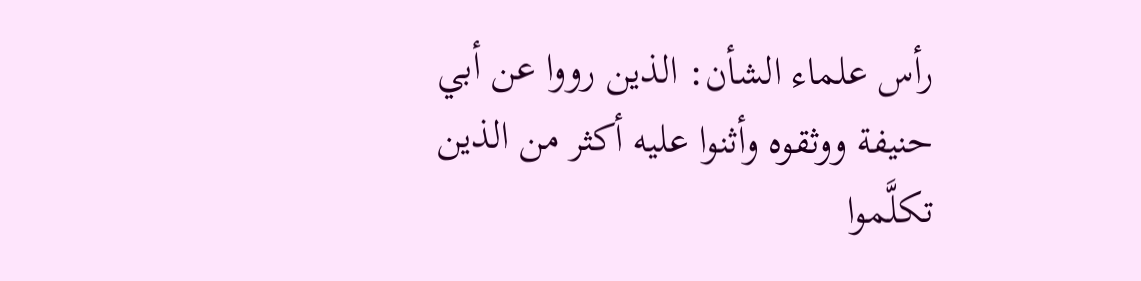رأس علماء الشأن: الذين رووا عن أبي حنيفة ووثقوه وأثنوا عليه أكثر من الذين تكلَّموا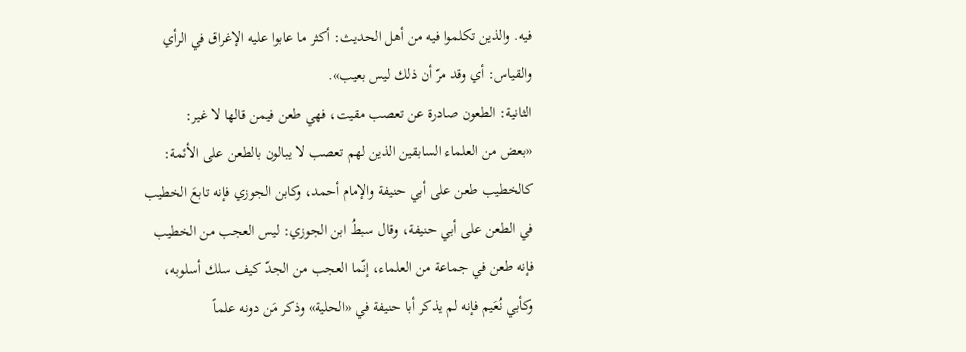فيه. والذين تكلموا فيه من أهل الحديث: أكثر ما عابوا عليه الإغراق في الرأي والقياس: أي وقد مرّ أن ذلك ليس بعيب».
الثانية: الطعون صادرة عن تعصب مقيت، فهي طعن فيمن قالها لا غير:
«بعض من العلماء السابقين الذين لهم تعصب لا يبالون بالطعن على الأئمة: كالخطيب طعن على أبي حنيفة والإمام أحمد، وكابن الجوزي فإنه تابعَ الخطيب في الطعن على أبي حنيفة، وقال سبطُ ابن الجوزي: ليس العجب من الخطيب فإنه طعن في جماعة من العلماء، إنّما العجب من الجدّ كيف سلك أسلوبه، وكأبي نُعَيم فإنه لم يذكر أبا حنيفة في «الحلية» وذكر مَن دونه علماً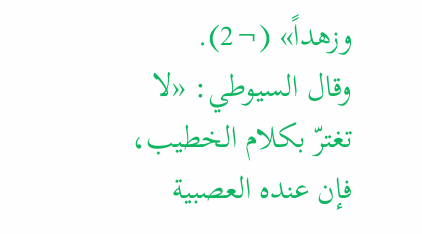وزهداً» (¬2).
وقال السيوطي: «لا تغترّ بكلام الخطيب، فإن عنده العصبية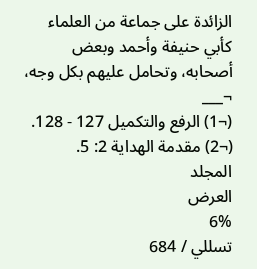الزائدة على جماعة من العلماء كأبي حنيفة وأحمد وبعض أصحابه، وتحامل عليهم بكل وجه،
¬___
(¬1) الرفع والتكميل 127 - 128.
(¬2) مقدمة الهداية 2: 5.
المجلد
العرض
6%
تسللي / 684